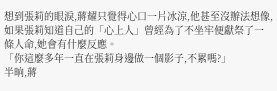想到張莉的眼淚,蔣耀只覺得心口一片冰涼,他甚至沒辦法想像,如果張莉知道自己的「心上人」曾經為了不坐牢便獻祭了一條人命,她會有什麼反應。
「你這麼多年一直在張莉身邊做一個影子,不累嗎?」
半晌,蔣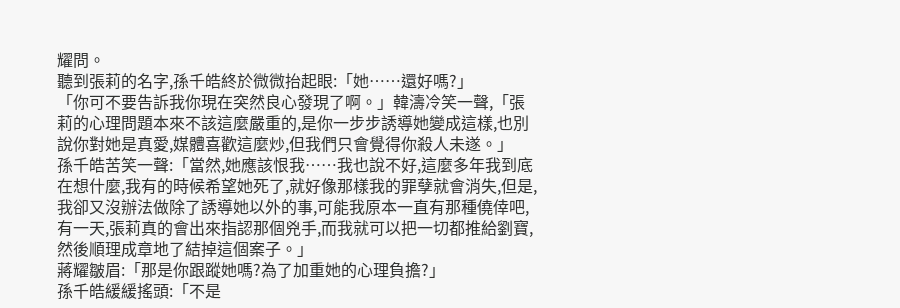耀問。
聽到張莉的名字,孫千皓終於微微抬起眼:「她……還好嗎?」
「你可不要告訴我你現在突然良心發現了啊。」韓濤冷笑一聲,「張莉的心理問題本來不該這麼嚴重的,是你一步步誘導她變成這樣,也別說你對她是真愛,媒體喜歡這麼炒,但我們只會覺得你殺人未遂。」
孫千皓苦笑一聲:「當然,她應該恨我……我也說不好,這麼多年我到底在想什麼,我有的時候希望她死了,就好像那樣我的罪孽就會消失,但是,我卻又沒辦法做除了誘導她以外的事,可能我原本一直有那種僥倖吧,有一天,張莉真的會出來指認那個兇手,而我就可以把一切都推給劉寶,然後順理成章地了結掉這個案子。」
蔣耀皺眉:「那是你跟蹤她嗎?為了加重她的心理負擔?」
孫千皓緩緩搖頭:「不是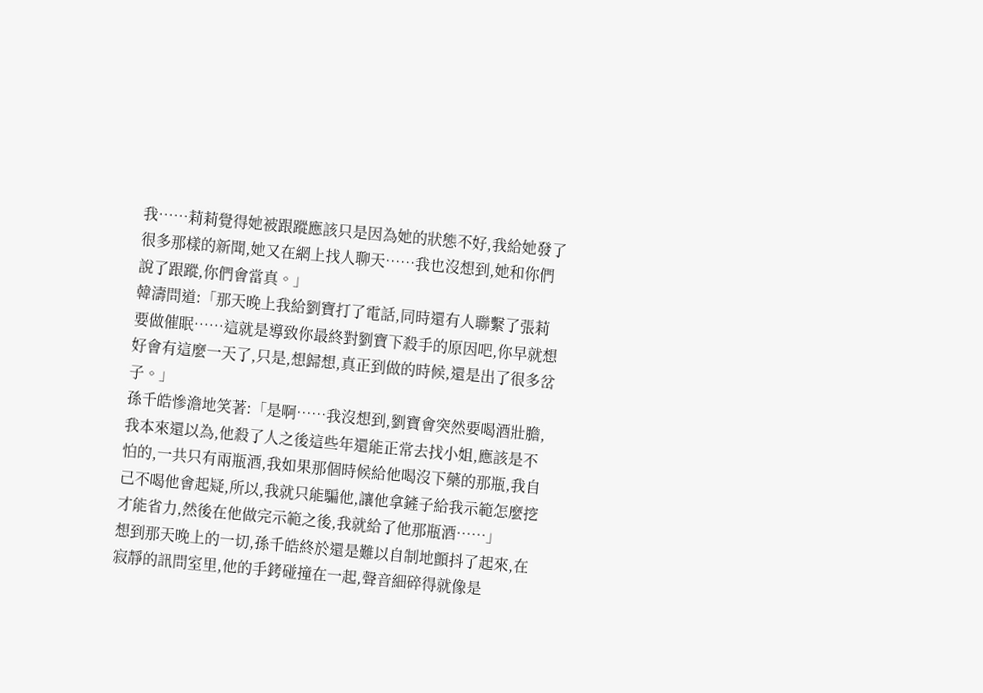我……莉莉覺得她被跟蹤應該只是因為她的狀態不好,我給她發了很多那樣的新聞,她又在網上找人聊天……我也沒想到,她和你們說了跟蹤,你們會當真。」
韓濤問道:「那天晚上我給劉寶打了電話,同時還有人聯繫了張莉要做催眠……這就是導致你最終對劉寶下殺手的原因吧,你早就想好會有這麼一天了,只是,想歸想,真正到做的時候,還是出了很多岔子。」
孫千皓慘澹地笑著:「是啊……我沒想到,劉寶會突然要喝酒壯膽,我本來還以為,他殺了人之後這些年還能正常去找小姐,應該是不怕的,一共只有兩瓶酒,我如果那個時候給他喝沒下藥的那瓶,我自己不喝他會起疑,所以,我就只能騙他,讓他拿鏟子給我示範怎麼挖才能省力,然後在他做完示範之後,我就給了他那瓶酒……」
想到那天晚上的一切,孫千皓終於還是難以自制地顫抖了起來,在寂靜的訊問室里,他的手銬碰撞在一起,聲音細碎得就像是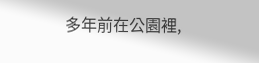多年前在公園裡,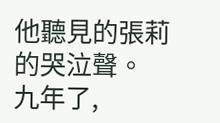他聽見的張莉的哭泣聲。
九年了,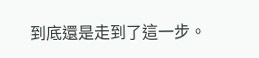到底還是走到了這一步。